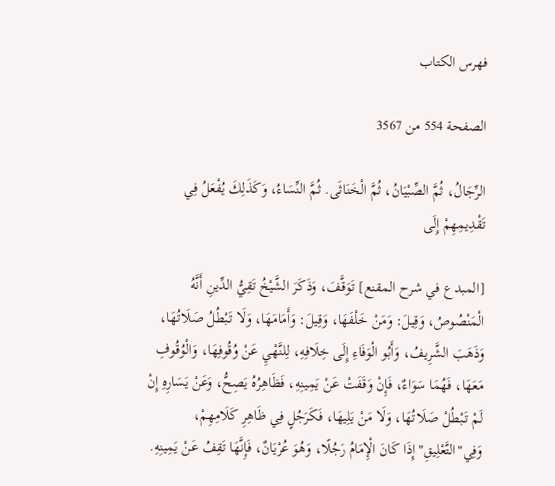فهرس الكتاب

الصفحة 554 من 3567

الرِّجَالُ، ثُمَّ الصِّبْيَانُ، ثُمَّ الْخَنَاثَى. ثُمَّ النِّسَاءُ، وَكَذَلِكَ يُفْعَلُ فِي تَقْدِيمِهِمْ إِلَى

[المبدع في شرح المقنع] تَوَقَّفَ، وَذَكَرَ الشَّيْخُ تَقِيُّ الدِّينِ أَنَّهُ الْمَنْصُوصُ، وَقِيلَ: وَمَنْ خَلْفَهَا، وَقِيلَ: وَأَمَامَهَا، وَلَا تَبْطُلُ صَلَاتُهَا، وَذَهَبَ الشَّرِيفُ، وَأَبُو الْوَفَاءِ إِلَى خِلَافِهِ، لِلنَّهْيِ عَنْ وُقُوفِهَا، وَالْوُقُوفِ مَعَهَا، فَهُمَا سَوَاءٌ، فَإِنْ وَقَفَتْ عَنْ يَمِينِهِ، فَظَاهِرُهُ يَصِحُّ، وَعَنْ يَسَارِهِ إِنْ لَمْ تَبْطُلْ صَلَاتُهَا، وَلَا مَنْ يَلِيهَا، فَكَرَجُلٍ فِي ظَاهِرِ كَلَامِهِمْ، وَفِي"التَّعْلِيقِ"إِذَا كَانَ الْإِمَامُ رَجُلًا، وَهُوَ عُرْيَانٌ، فَإِنَّهَا تَقِفُ عَنْ يَمِينِهِ.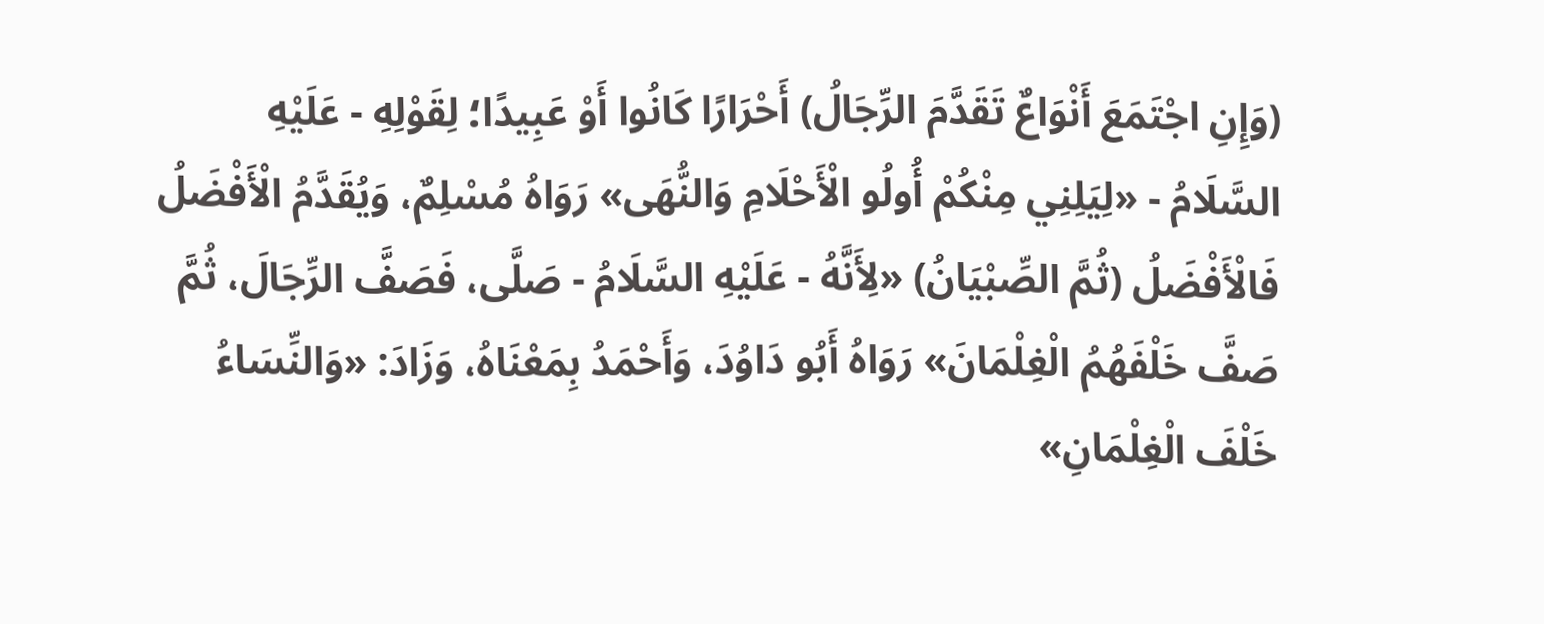(وَإِنِ اجْتَمَعَ أَنْوَاعٌ تَقَدَّمَ الرِّجَالُ) أَحْرَارًا كَانُوا أَوْ عَبِيدًا؛ لِقَوْلِهِ - عَلَيْهِ السَّلَامُ - «لِيَلِنِي مِنْكُمْ أُولُو الْأَحْلَامِ وَالنُّهَى» رَوَاهُ مُسْلِمٌ، وَيُقَدَّمُ الْأَفْضَلُ فَالْأَفْضَلُ (ثُمَّ الصِّبْيَانُ) «لِأَنَّهُ - عَلَيْهِ السَّلَامُ - صَلَّى، فَصَفَّ الرِّجَالَ، ثُمَّ صَفَّ خَلْفَهُمُ الْغِلْمَانَ» رَوَاهُ أَبُو دَاوُدَ، وَأَحْمَدُ بِمَعْنَاهُ، وَزَادَ: «وَالنِّسَاءُ خَلْفَ الْغِلْمَانِ»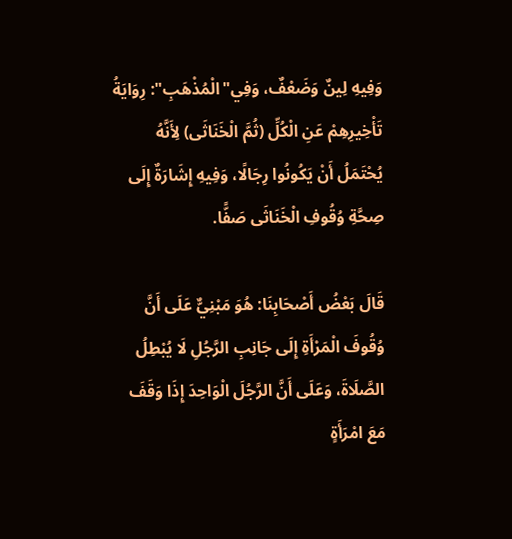وَفِيهِ لِينٌ وَضَعْفٌ، وَفِي"الْمُذْهَبِ": رِوَايَةُ تَأْخِيرِهِمْ عَنِ الْكُلِّ (ثُمَّ الْخَنَاثَى) لِأَنَّهُ يُحْتَمَلُ أَنْ يَكُونُوا رِجَالًا، وَفِيهِ إِشَارَةٌ إِلَى صِحَّةِ وُقُوفِ الْخَنَاثَى صَفًّا.

قَالَ بَعْضُ أَصْحَابِنَا: هُوَ مَبْنِيٌّ عَلَى أَنَّ وُقُوفَ الْمَرْأَةِ إِلَى جَانِبِ الرَّجُلِ لَا يُبْطِلُ الصَّلَاةَ، وَعَلَى أَنَّ الرَّجُلَ الْوَاحِدَ إِذَا وَقَفَ مَعَ امْرَأَةٍ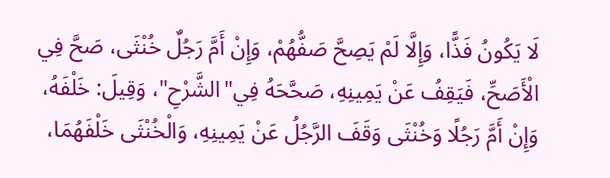لَا يَكُونُ فَذًّا، وَإِلَّا لَمْ يَصِحَّ صَفُّهُمْ، وَإِنْ أَمَّ رَجُلٌ خُنْثَى، صَحَّ فِي الْأَصَحِّ، فَيَقِفُ عَنْ يَمِينِهِ، صَحَّحَهُ فِي"الشَّرْحِ"، وَقِيلَ: خَلْفَهُ، وَإِنْ أَمَّ رَجُلًا وَخُنْثَى وَقَفَ الرَّجُلُ عَنْ يَمِينِهِ، وَالْخُنْثَى خَلْفَهُمَا،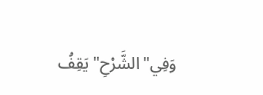وَفِي"الشَّرْحِ"يَقِفُ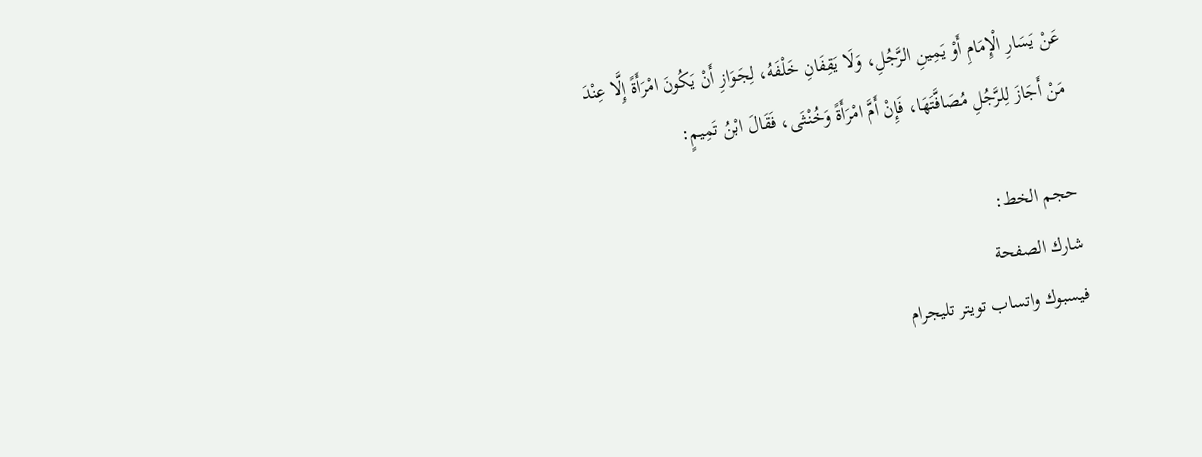عَنْ يَسَارِ الْإِمَامِ أَوْ يَمِينِ الرَّجُلِ، وَلَا يَقِفَانِ خَلْفَهُ، لِجَوَازِ أَنْ يَكُونَ امْرَأَةً إِلَّا عِنْدَ مَنْ أَجَازَ لِلرَّجُلِ مُصَافَّتَهَا، فَإِنْ أَمَّ امْرَأَةً وَخُنْثَى، فَقَالَ ابْنُ تَمِيمٍ:

حجم الخط:
شارك الصفحة
فيسبوك واتساب تويتر تليجرام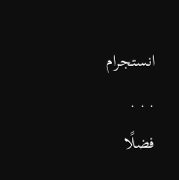انستجرام
. . .
فضلًا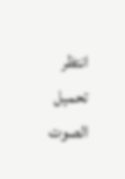انتظر تحميل الصوت